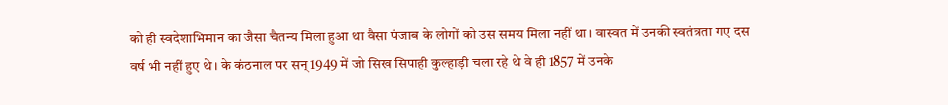को ही स्वदेशाभिमान का जैसा चैतन्य मिला हुआ था वैसा पंजाब के लोगों को उस समय मिला नहीं था। वास्वत में उनकी स्वतंत्रता गए दस वर्ष भी नहीं हुए थे। के कंठनाल पर सन् 1949 में जो सिख सिपाही कुल्हाड़ी चला रहे थे वे ही 1857 में उनके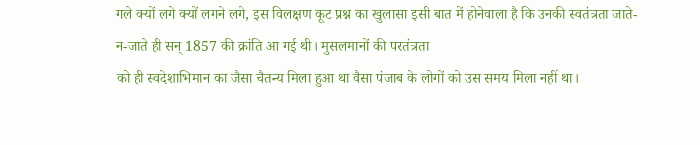गले क्यों लगे क्यों लगने लगे, इस विलक्षण कूट प्रश्न का खुलासा इसी बात में होनेवाला है कि उनकी स्वतंत्रता जाते-न-जाते ही सन् 1857 की क्रांति आ गई थी। मुसलमानों की परतंत्रता
को ही स्वदेशाभिमान का जैसा चैतन्य मिला हुआ था वैसा पंजाब के लोगों को उस समय मिला नहीं था।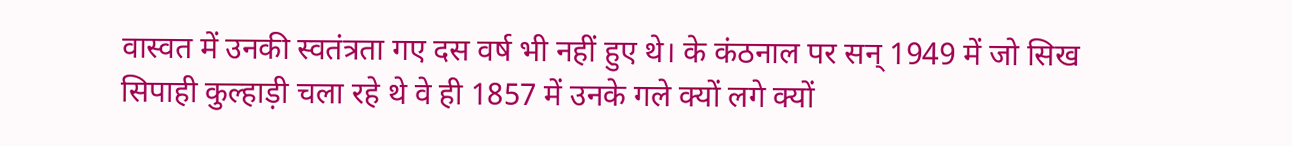वास्वत में उनकी स्वतंत्रता गए दस वर्ष भी नहीं हुए थे। के कंठनाल पर सन् 1949 में जो सिख सिपाही कुल्हाड़ी चला रहे थे वे ही 1857 में उनके गले क्यों लगे क्यों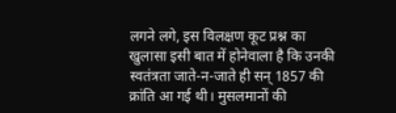लगने लगे, इस विलक्षण कूट प्रश्न का खुलासा इसी बात में होनेवाला है कि उनकी स्वतंत्रता जाते-न-जाते ही सन् 1857 की क्रांति आ गई थी। मुसलमानों की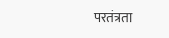परतंत्रता